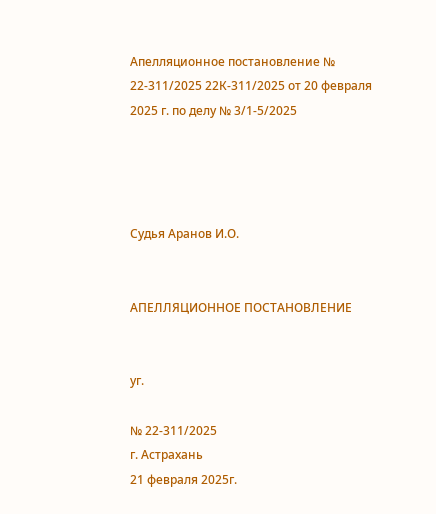Апелляционное постановление № 22-311/2025 22К-311/2025 от 20 февраля 2025 г. по делу № 3/1-5/2025




Судья Аранов И.О.


АПЕЛЛЯЦИОННОЕ ПОСТАНОВЛЕНИЕ


уг.

№ 22-311/2025
г. Астрахань
21 февраля 2025г.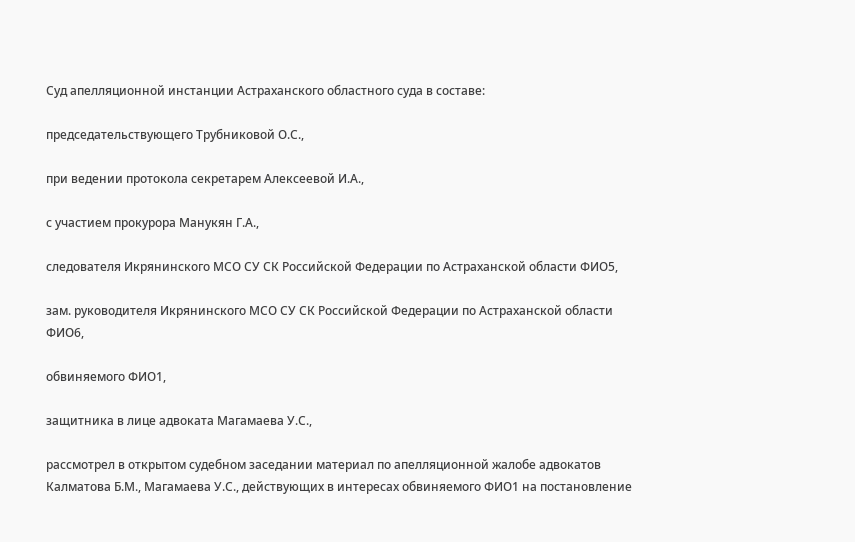Суд апелляционной инстанции Астраханского областного суда в составе:

председательствующего Трубниковой О.С.,

при ведении протокола секретарем Алексеевой И.А.,

с участием прокурора Манукян Г.А.,

следователя Икрянинского МСО СУ СК Российской Федерации по Астраханской области ФИО5,

зам. руководителя Икрянинского МСО СУ СК Российской Федерации по Астраханской области ФИО6,

обвиняемого ФИО1,

защитника в лице адвоката Магамаева У.С.,

рассмотрел в открытом судебном заседании материал по апелляционной жалобе адвокатов Калматова Б.М., Магамаева У.С., действующих в интересах обвиняемого ФИО1 на постановление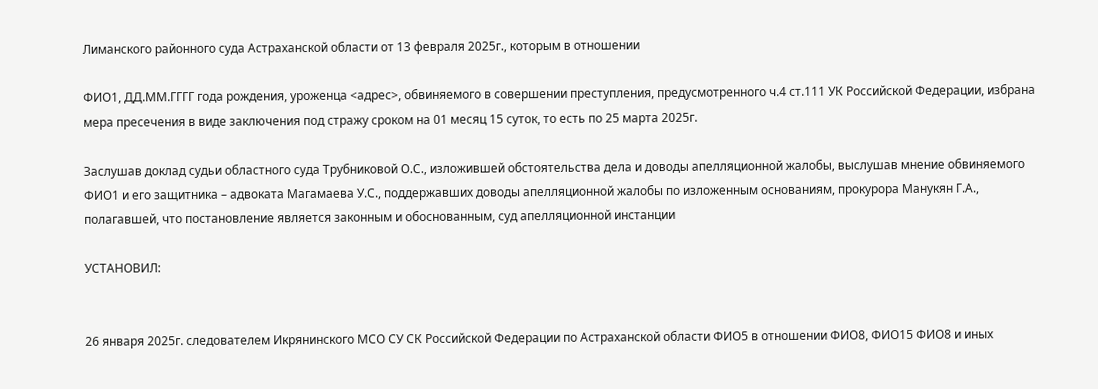Лиманского районного суда Астраханской области от 13 февраля 2025г., которым в отношении

ФИО1, ДД.ММ.ГГГГ года рождения, уроженца <адрес>, обвиняемого в совершении преступления, предусмотренного ч.4 ст.111 УК Российской Федерации, избрана мера пресечения в виде заключения под стражу сроком на 01 месяц 15 суток, то есть по 25 марта 2025г.

Заслушав доклад судьи областного суда Трубниковой О.С., изложившей обстоятельства дела и доводы апелляционной жалобы, выслушав мнение обвиняемого ФИО1 и его защитника – адвоката Магамаева У.С., поддержавших доводы апелляционной жалобы по изложенным основаниям, прокурора Манукян Г.А., полагавшей, что постановление является законным и обоснованным, суд апелляционной инстанции

УСТАНОВИЛ:


26 января 2025г. следователем Икрянинского МСО СУ СК Российской Федерации по Астраханской области ФИО5 в отношении ФИО8, ФИО15 ФИО8 и иных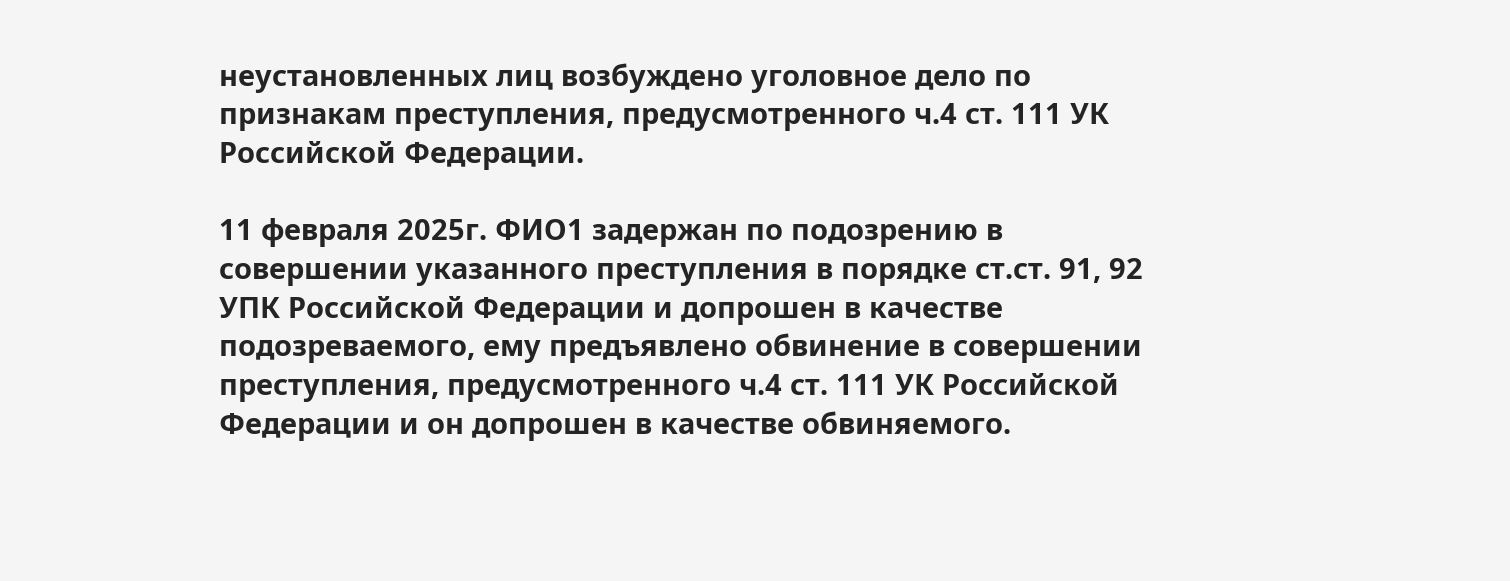неустановленных лиц возбуждено уголовное дело по признакам преступления, предусмотренного ч.4 ст. 111 УК Российской Федерации.

11 февраля 2025г. ФИО1 задержан по подозрению в совершении указанного преступления в порядке ст.ст. 91, 92 УПК Российской Федерации и допрошен в качестве подозреваемого, ему предъявлено обвинение в совершении преступления, предусмотренного ч.4 ст. 111 УК Российской Федерации и он допрошен в качестве обвиняемого.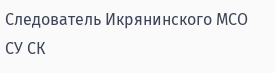Следователь Икрянинского МСО СУ СК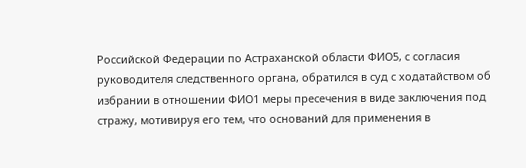Российской Федерации по Астраханской области ФИО5, с согласия руководителя следственного органа, обратился в суд с ходатайством об избрании в отношении ФИО1 меры пресечения в виде заключения под стражу, мотивируя его тем, что оснований для применения в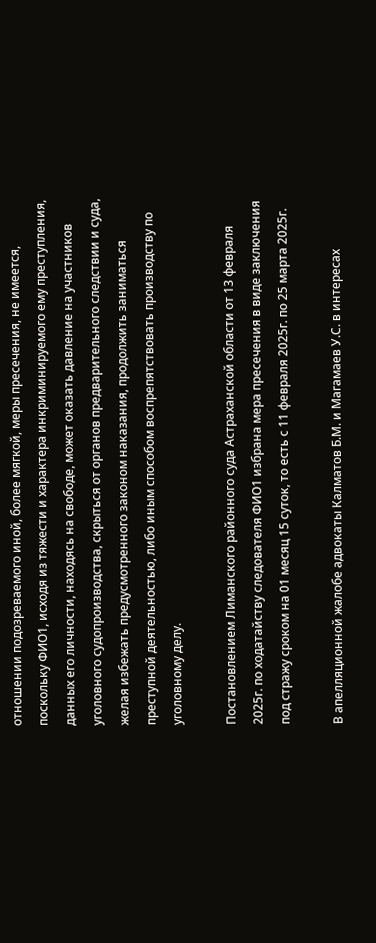отношении подозреваемого иной, более мягкой, меры пресечения, не имеется, поскольку ФИО1, исходя из тяжести и характера инкриминируемого ему преступления, данных его личности, находясь на свободе, может оказать давление на участников уголовного судопроизводства, скрыться от органов предварительного следствии и суда, желая избежать предусмотренного законом наказания, продолжить заниматься преступной деятельностью, либо иным способом воспрепятствовать производству по уголовному делу.

Постановлением Лиманского районного суда Астраханской области от 13 февраля 2025г. по ходатайству следователя ФИО1 избрана мера пресечения в виде заключения под стражу сроком на 01 месяц 15 суток, то есть с 11 февраля 2025г. по 25 марта 2025г.

В апелляционной жалобе адвокаты Калматов Б.М. и Магамаев У.С. в интересах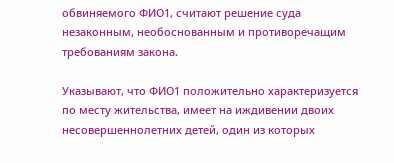обвиняемого ФИО1, считают решение суда незаконным, необоснованным и противоречащим требованиям закона.

Указывают, что ФИО1 положительно характеризуется по месту жительства, имеет на иждивении двоих несовершеннолетних детей, один из которых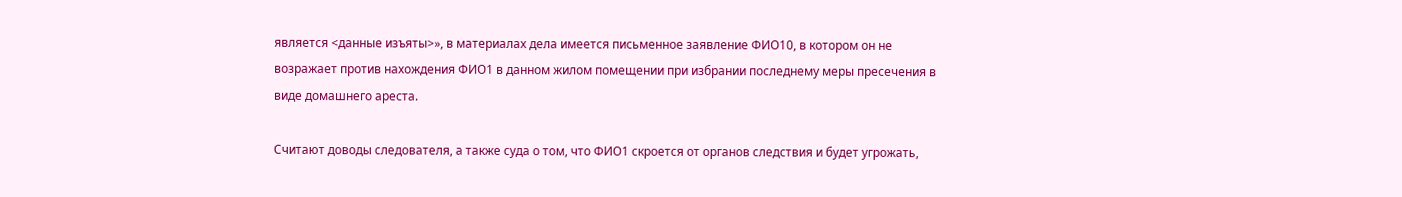является <данные изъяты>», в материалах дела имеется письменное заявление ФИО10, в котором он не возражает против нахождения ФИО1 в данном жилом помещении при избрании последнему меры пресечения в виде домашнего ареста.

Считают доводы следователя, а также суда о том, что ФИО1 скроется от органов следствия и будет угрожать,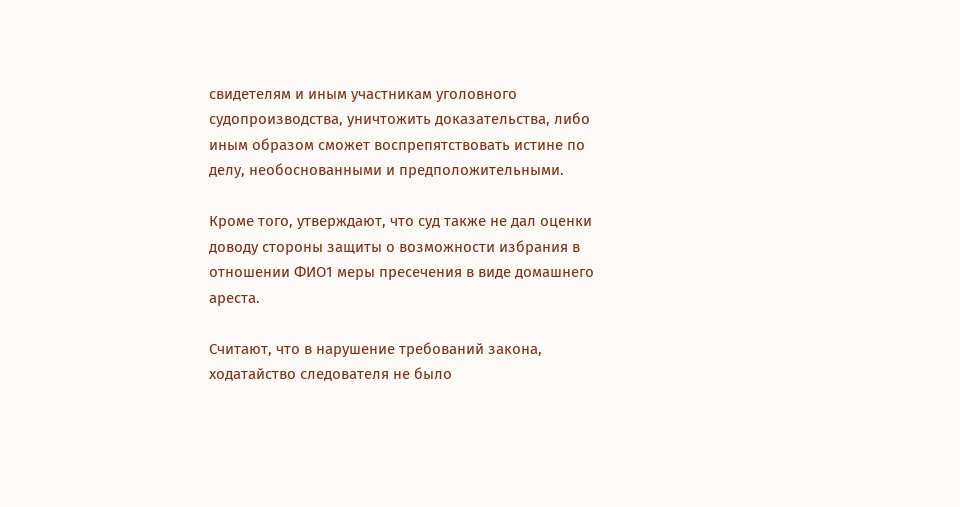свидетелям и иным участникам уголовного судопроизводства, уничтожить доказательства, либо иным образом сможет воспрепятствовать истине по делу, необоснованными и предположительными.

Кроме того, утверждают, что суд также не дал оценки доводу стороны защиты о возможности избрания в отношении ФИО1 меры пресечения в виде домашнего ареста.

Считают, что в нарушение требований закона, ходатайство следователя не было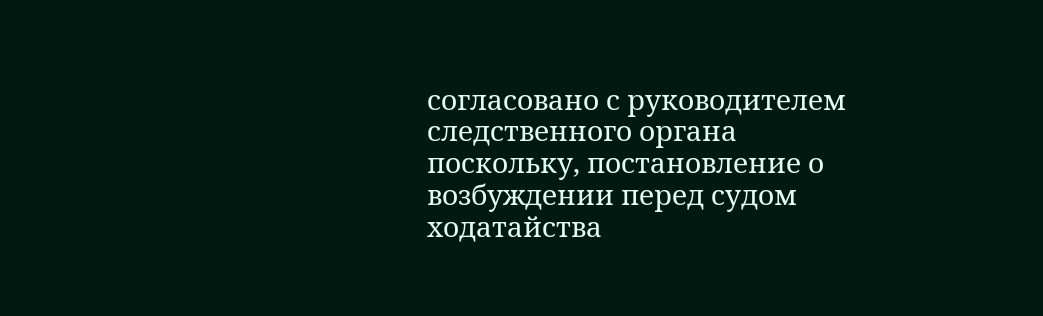согласовано с руководителем следственного органа поскольку, постановление о возбуждении перед судом ходатайства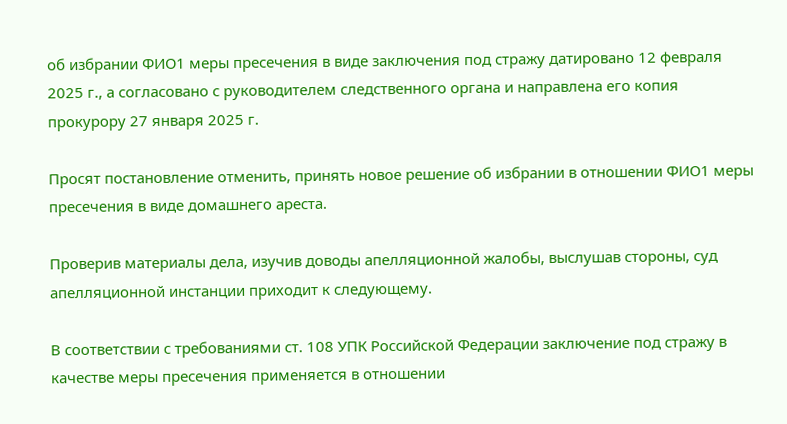об избрании ФИО1 меры пресечения в виде заключения под стражу датировано 12 февраля 2025 г., а согласовано с руководителем следственного органа и направлена его копия прокурору 27 января 2025 г.

Просят постановление отменить, принять новое решение об избрании в отношении ФИО1 меры пресечения в виде домашнего ареста.

Проверив материалы дела, изучив доводы апелляционной жалобы, выслушав стороны, суд апелляционной инстанции приходит к следующему.

В соответствии с требованиями ст. 108 УПК Российской Федерации заключение под стражу в качестве меры пресечения применяется в отношении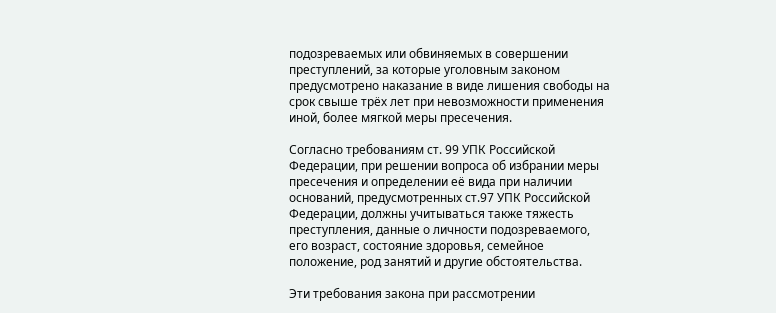подозреваемых или обвиняемых в совершении преступлений, за которые уголовным законом предусмотрено наказание в виде лишения свободы на срок свыше трёх лет при невозможности применения иной, более мягкой меры пресечения.

Согласно требованиям ст. 99 УПК Российской Федерации, при решении вопроса об избрании меры пресечения и определении её вида при наличии оснований, предусмотренных ст.97 УПК Российской Федерации, должны учитываться также тяжесть преступления, данные о личности подозреваемого, его возраст, состояние здоровья, семейное положение, род занятий и другие обстоятельства.

Эти требования закона при рассмотрении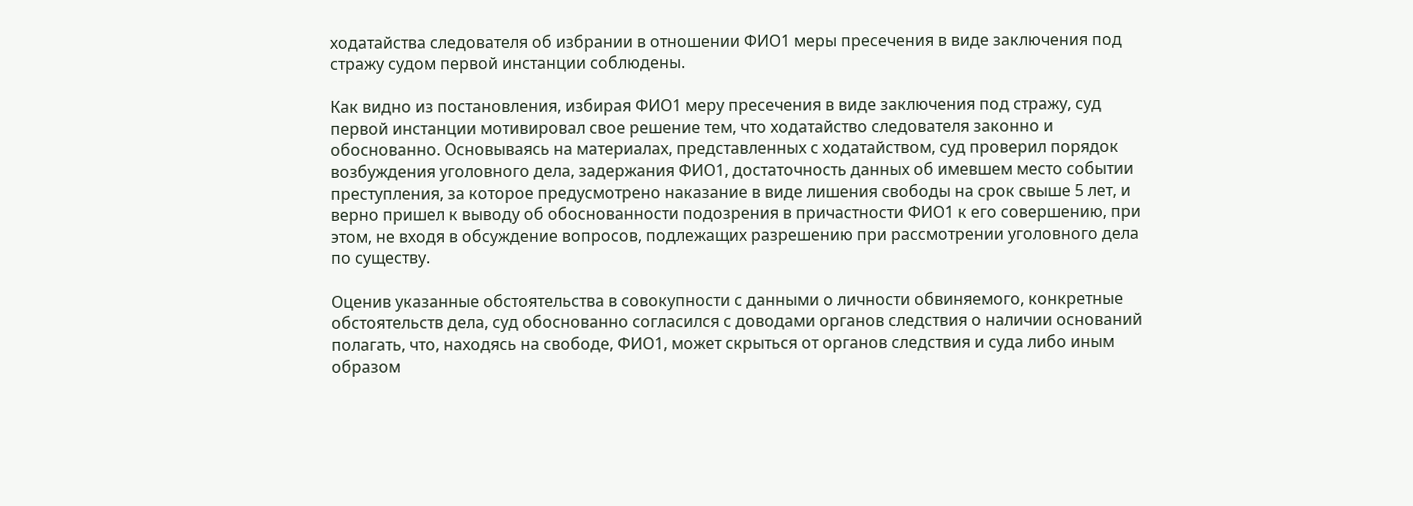ходатайства следователя об избрании в отношении ФИО1 меры пресечения в виде заключения под стражу судом первой инстанции соблюдены.

Как видно из постановления, избирая ФИО1 меру пресечения в виде заключения под стражу, суд первой инстанции мотивировал свое решение тем, что ходатайство следователя законно и обоснованно. Основываясь на материалах, представленных с ходатайством, суд проверил порядок возбуждения уголовного дела, задержания ФИО1, достаточность данных об имевшем место событии преступления, за которое предусмотрено наказание в виде лишения свободы на срок свыше 5 лет, и верно пришел к выводу об обоснованности подозрения в причастности ФИО1 к его совершению, при этом, не входя в обсуждение вопросов, подлежащих разрешению при рассмотрении уголовного дела по существу.

Оценив указанные обстоятельства в совокупности с данными о личности обвиняемого, конкретные обстоятельств дела, суд обоснованно согласился с доводами органов следствия о наличии оснований полагать, что, находясь на свободе, ФИО1, может скрыться от органов следствия и суда либо иным образом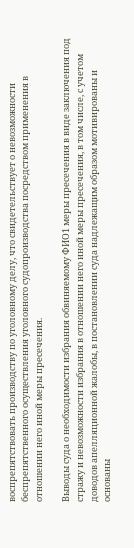воспрепятствовать производству по уголовному делу, что свидетельствует о невозможности беспрепятственного осуществления уголовного судопроизводства посредством применения в отношении него иной меры пресечения.

Выводы суда о необходимости избрания обвиняемому ФИО1 меры пресечения в виде заключения под стражу и невозможности избрания в отношении него иной меры пресечения, в том числе, с учетом доводов апелляционной жалобы, в постановлении суда надлежащим образом мотивированы и основаны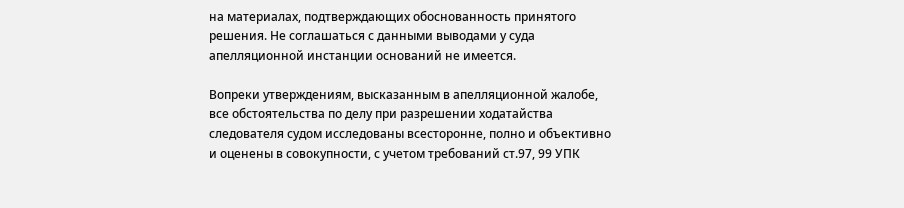на материалах, подтверждающих обоснованность принятого решения. Не соглашаться с данными выводами у суда апелляционной инстанции оснований не имеется.

Вопреки утверждениям, высказанным в апелляционной жалобе, все обстоятельства по делу при разрешении ходатайства следователя судом исследованы всесторонне, полно и объективно и оценены в совокупности, с учетом требований ст.97, 99 УПК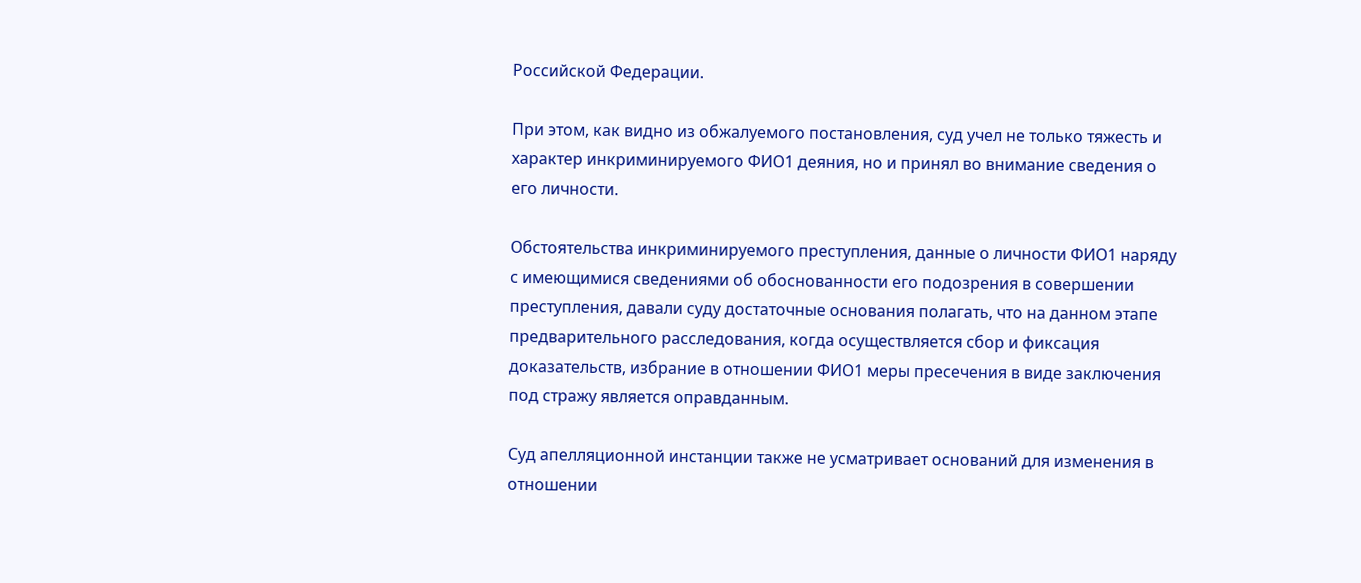Российской Федерации.

При этом, как видно из обжалуемого постановления, суд учел не только тяжесть и характер инкриминируемого ФИО1 деяния, но и принял во внимание сведения о его личности.

Обстоятельства инкриминируемого преступления, данные о личности ФИО1 наряду с имеющимися сведениями об обоснованности его подозрения в совершении преступления, давали суду достаточные основания полагать, что на данном этапе предварительного расследования, когда осуществляется сбор и фиксация доказательств, избрание в отношении ФИО1 меры пресечения в виде заключения под стражу является оправданным.

Суд апелляционной инстанции также не усматривает оснований для изменения в отношении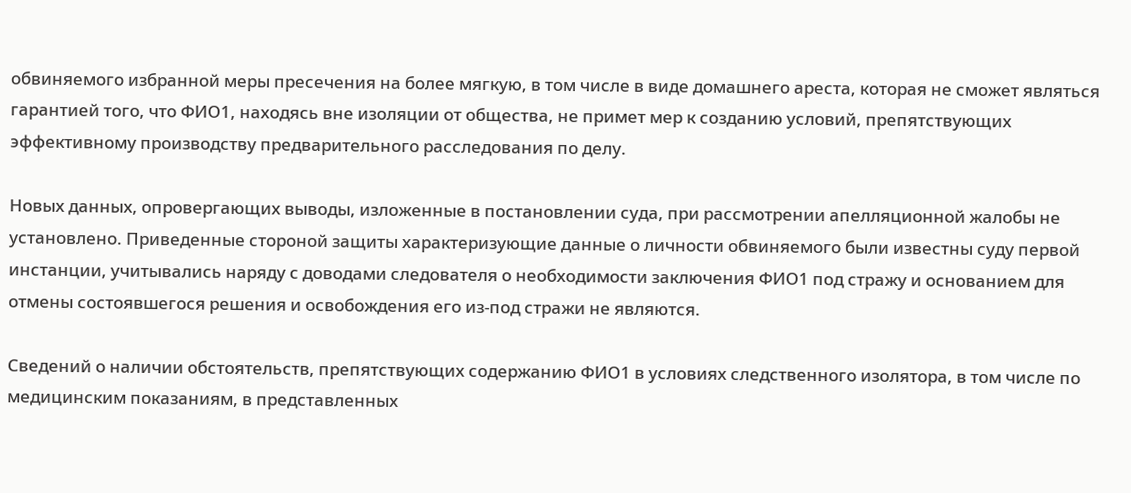обвиняемого избранной меры пресечения на более мягкую, в том числе в виде домашнего ареста, которая не сможет являться гарантией того, что ФИО1, находясь вне изоляции от общества, не примет мер к созданию условий, препятствующих эффективному производству предварительного расследования по делу.

Новых данных, опровергающих выводы, изложенные в постановлении суда, при рассмотрении апелляционной жалобы не установлено. Приведенные стороной защиты характеризующие данные о личности обвиняемого были известны суду первой инстанции, учитывались наряду с доводами следователя о необходимости заключения ФИО1 под стражу и основанием для отмены состоявшегося решения и освобождения его из-под стражи не являются.

Сведений о наличии обстоятельств, препятствующих содержанию ФИО1 в условиях следственного изолятора, в том числе по медицинским показаниям, в представленных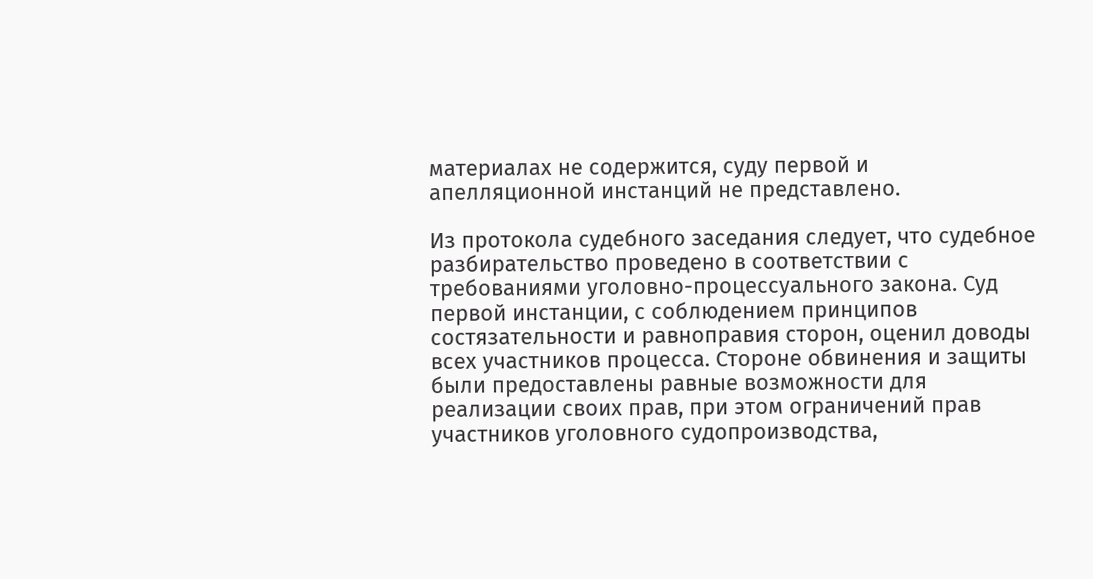материалах не содержится, суду первой и апелляционной инстанций не представлено.

Из протокола судебного заседания следует, что судебное разбирательство проведено в соответствии с требованиями уголовно-процессуального закона. Суд первой инстанции, с соблюдением принципов состязательности и равноправия сторон, оценил доводы всех участников процесса. Стороне обвинения и защиты были предоставлены равные возможности для реализации своих прав, при этом ограничений прав участников уголовного судопроизводства,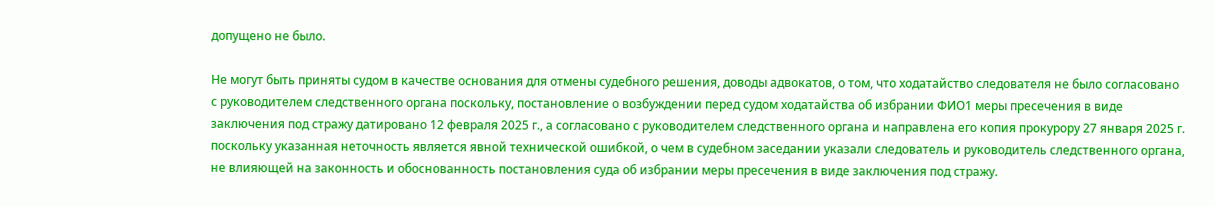допущено не было.

Не могут быть приняты судом в качестве основания для отмены судебного решения, доводы адвокатов, о том, что ходатайство следователя не было согласовано с руководителем следственного органа поскольку, постановление о возбуждении перед судом ходатайства об избрании ФИО1 меры пресечения в виде заключения под стражу датировано 12 февраля 2025 г., а согласовано с руководителем следственного органа и направлена его копия прокурору 27 января 2025 г. поскольку указанная неточность является явной технической ошибкой, о чем в судебном заседании указали следователь и руководитель следственного органа, не влияющей на законность и обоснованность постановления суда об избрании меры пресечения в виде заключения под стражу.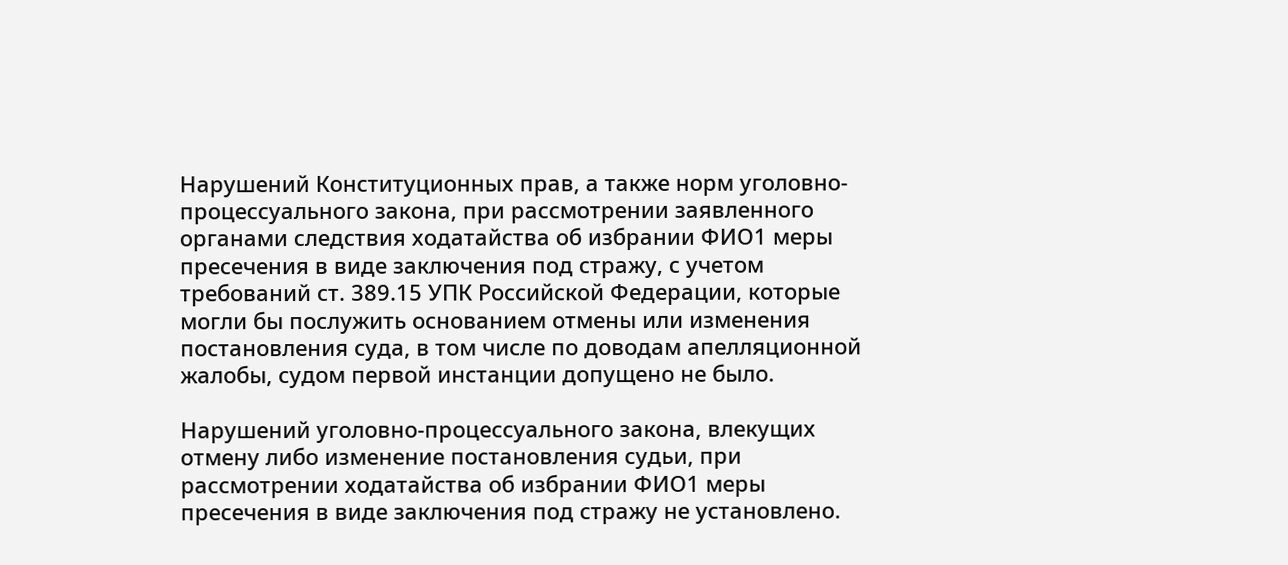Нарушений Конституционных прав, а также норм уголовно-процессуального закона, при рассмотрении заявленного органами следствия ходатайства об избрании ФИО1 меры пресечения в виде заключения под стражу, с учетом требований ст. 389.15 УПК Российской Федерации, которые могли бы послужить основанием отмены или изменения постановления суда, в том числе по доводам апелляционной жалобы, судом первой инстанции допущено не было.

Нарушений уголовно-процессуального закона, влекущих отмену либо изменение постановления судьи, при рассмотрении ходатайства об избрании ФИО1 меры пресечения в виде заключения под стражу не установлено.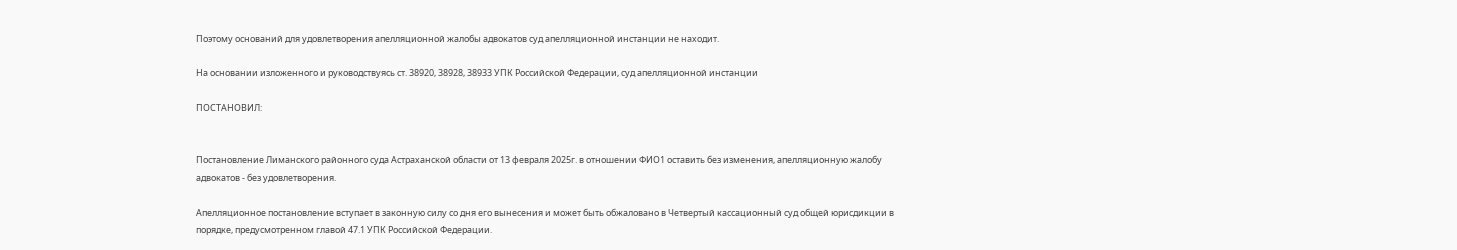Поэтому оснований для удовлетворения апелляционной жалобы адвокатов суд апелляционной инстанции не находит.

На основании изложенного и руководствуясь ст. 38920, 38928, 38933 УПК Российской Федерации, суд апелляционной инстанции

ПОСТАНОВИЛ:


Постановление Лиманского районного суда Астраханской области от 13 февраля 2025г. в отношении ФИО1 оставить без изменения, апелляционную жалобу адвокатов - без удовлетворения.

Апелляционное постановление вступает в законную силу со дня его вынесения и может быть обжаловано в Четвертый кассационный суд общей юрисдикции в порядке, предусмотренном главой 47.1 УПК Российской Федерации.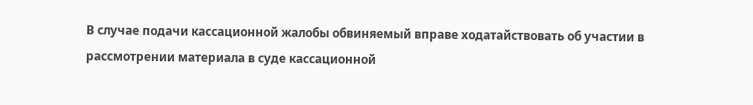В случае подачи кассационной жалобы обвиняемый вправе ходатайствовать об участии в рассмотрении материала в суде кассационной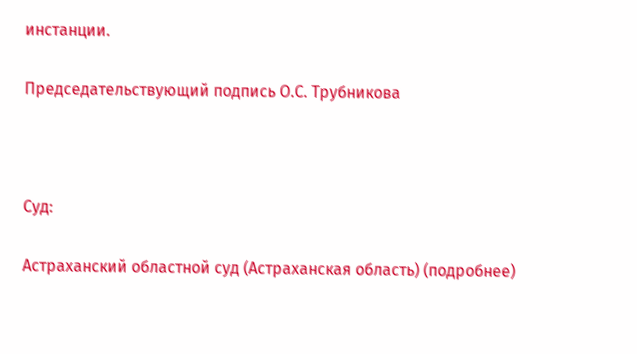инстанции.

Председательствующий подпись О.С. Трубникова



Суд:

Астраханский областной суд (Астраханская область) (подробнее)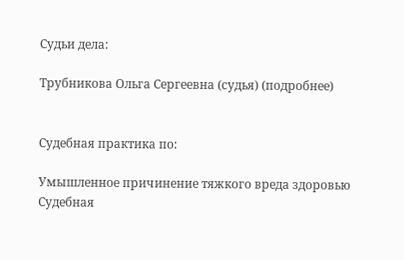Судьи дела:

Трубникова Ольга Сергеевна (судья) (подробнее)


Судебная практика по:

Умышленное причинение тяжкого вреда здоровью
Судебная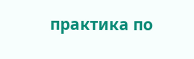практика по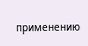применению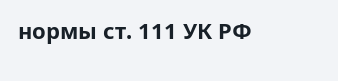нормы ст. 111 УК РФ